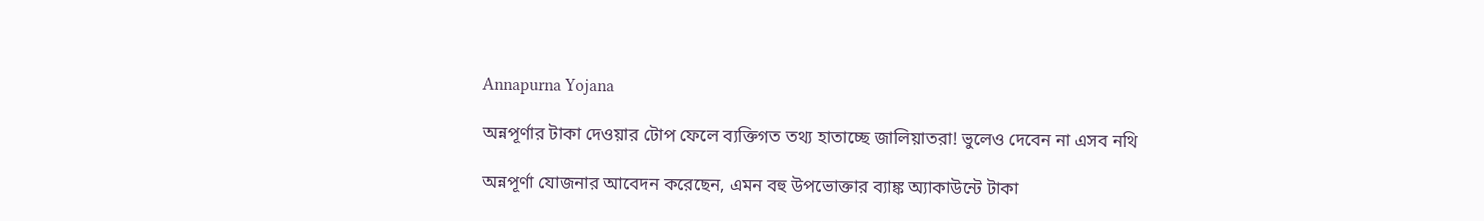Annapurna Yojana

অন্নপূর্ণার টাকা দেওয়ার টোপ ফেলে ব্যক্তিগত তথ্য হাতাচ্ছে জালিয়াতরা! ভুলেও দেবেন না এসব নথি

অন্নপূর্ণা যোজনার আবেদন করেছেন, এমন বহু উপভোক্তার ব্যাঙ্ক অ্যাকাউন্টে টাকা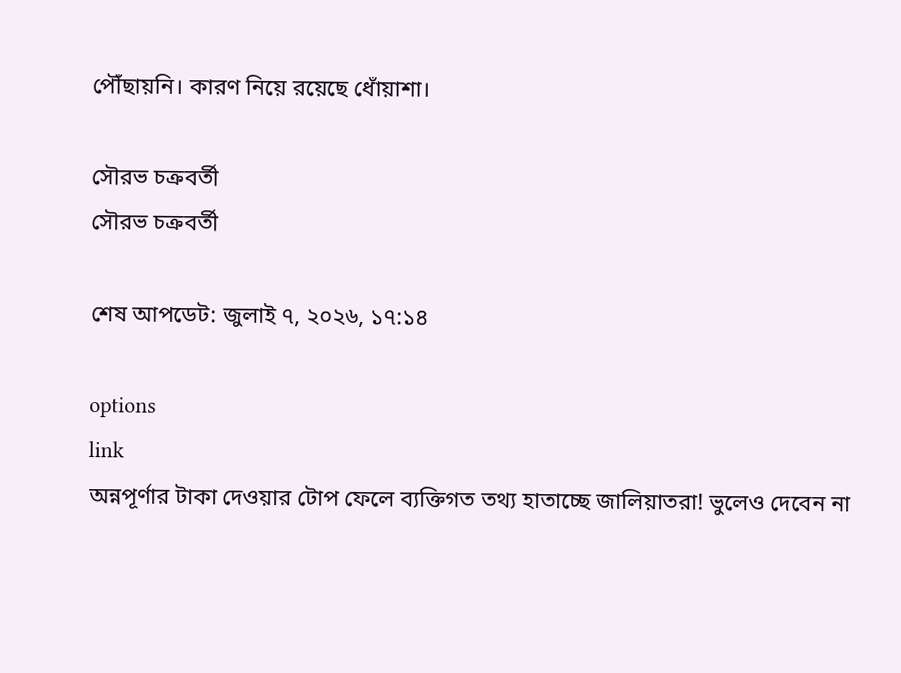পৌঁছায়নি। কারণ নিয়ে রয়েছে ধোঁয়াশা।

সৌরভ চক্রবর্তী
সৌরভ চক্রবর্তী

শেষ আপডেট: জুলাই ৭, ২০২৬, ১৭:১৪

options
link
অন্নপূর্ণার টাকা দেওয়ার টোপ ফেলে ব্যক্তিগত তথ্য হাতাচ্ছে জালিয়াতরা! ভুলেও দেবেন না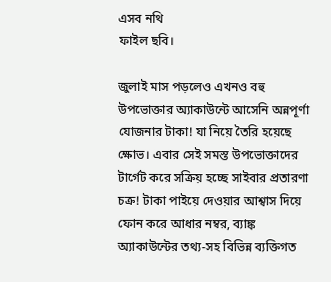এসব নথি
ফাইল ছবি।

জুলাই মাস পড়লেও এখনও বহু উপভোক্তার অ্যাকাউন্টে আসেনি অন্নপূর্ণা যোজনার টাকা! যা নিয়ে তৈরি হয়েছে ক্ষোভ। এবার সেই সমস্ত উপভোক্তাদের টার্গেট করে সক্রিয় হচ্ছে সাইবার প্রতারণা চক্র! টাকা পাইয়ে দেওয়ার আশ্বাস দিয়ে ফোন করে আধার নম্বর, ব্যাঙ্ক অ্যাকাউন্টের তথ্য-সহ বিভিন্ন ব্যক্তিগত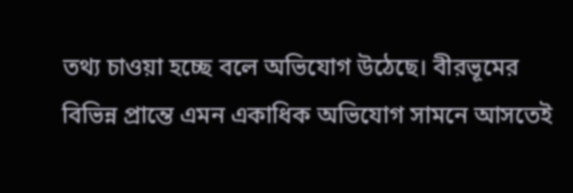তথ্য চাওয়া হচ্ছে বলে অভিযোগ উঠেছে। বীরভূমের বিভিন্ন প্রান্তে এমন একাধিক অভিযোগ সামনে আসতেই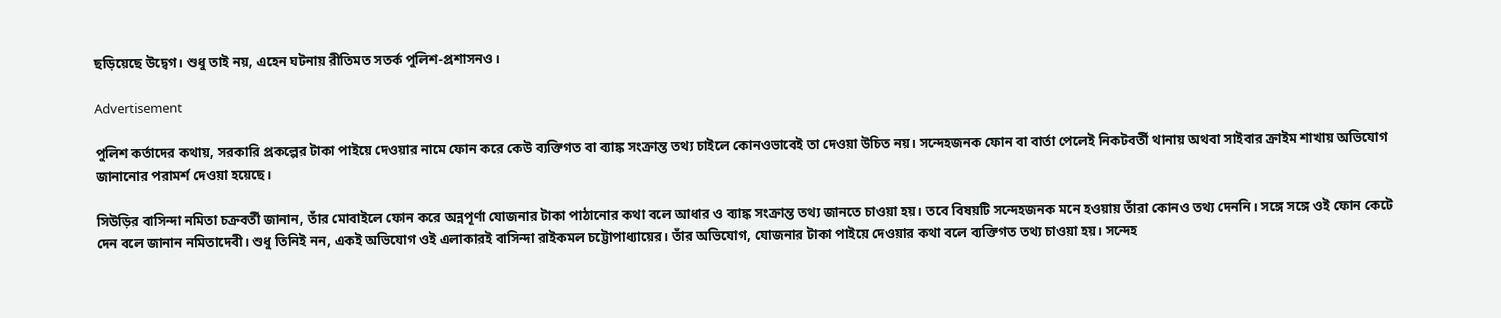ছড়িয়েছে উদ্বেগ। শুধু তাই নয়, এহেন ঘটনায় রীতিমত সতর্ক পুলিশ-প্রশাসনও।

Advertisement

পুলিশ কর্তাদের কথায়, সরকারি প্রকল্পের টাকা পাইয়ে দেওয়ার নামে ফোন করে কেউ ব্যক্তিগত বা ব্যাঙ্ক সংক্রান্ত তথ্য চাইলে কোনওভাবেই তা দেওয়া উচিত নয়। সন্দেহজনক ফোন বা বার্তা পেলেই নিকটবর্তী থানায় অথবা সাইবার ক্রাইম শাখায় অভিযোগ জানানোর পরামর্শ দেওয়া হয়েছে।

সিউড়ির বাসিন্দা নমিতা চক্রবর্তী জানান, তাঁর মোবাইলে ফোন করে অন্নপূর্ণা যোজনার টাকা পাঠানোর কথা বলে আধার ও ব্যাঙ্ক সংক্রান্ত তথ্য জানতে চাওয়া হয়। তবে বিষয়টি সন্দেহজনক মনে হওয়ায় তাঁরা কোনও তথ্য দেননি। সঙ্গে সঙ্গে ওই ফোন কেটে দেন বলে জানান নমিতাদেবী। শুধু তিনিই নন, একই অভিযোগ ওই এলাকারই বাসিন্দা রাইকমল চট্টোপাধ্যায়ের। তাঁর অভিযোগ, যোজনার টাকা পাইয়ে দেওয়ার কথা বলে ব্যক্তিগত তথ্য চাওয়া হয়। সন্দেহ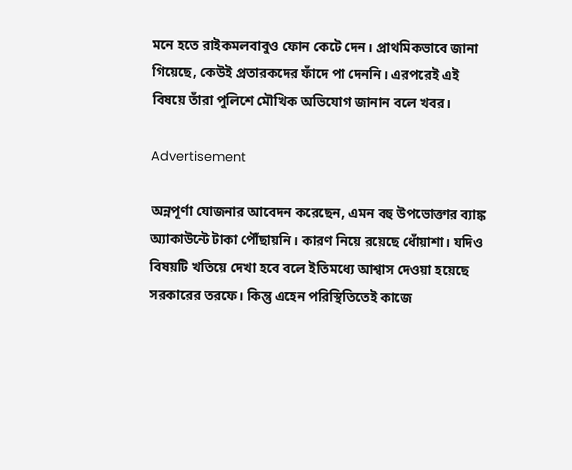মনে হতে রাইকমলবাবুও ফোন কেটে দেন। প্রাথমিকভাবে জানা গিয়েছে, কেউই প্রতারকদের ফাঁদে পা দেননি। এরপরেই এই বিষয়ে তাঁরা পুলিশে মৌখিক অভিযোগ জানান বলে খবর।

Advertisement

অন্নপূর্ণা যোজনার আবেদন করেছেন, এমন বহু উপভোক্তার ব্যাঙ্ক অ্যাকাউন্টে টাকা পৌঁছায়নি। কারণ নিয়ে রয়েছে ধোঁয়াশা। যদিও বিষয়টি খতিয়ে দেখা হবে বলে ইতিমধ্যে আশ্বাস দেওয়া হয়েছে সরকারের তরফে। কিন্তু এহেন পরিস্থিতিতেই কাজে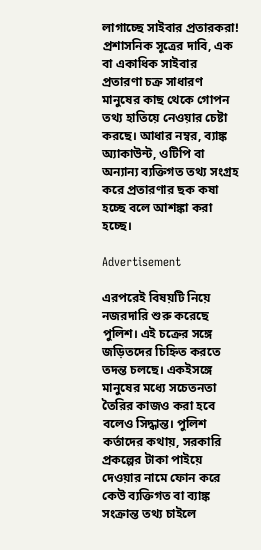লাগাচ্ছে সাইবার প্রতারকরা! প্রশাসনিক সূত্রের দাবি, এক বা একাধিক সাইবার প্রতারণা চক্র সাধারণ মানুষের কাছ থেকে গোপন তথ্য হাতিয়ে নেওয়ার চেষ্টা করছে। আধার নম্বর, ব্যাঙ্ক অ্যাকাউন্ট, ওটিপি বা অন্যান্য ব্যক্তিগত তথ্য সংগ্রহ করে প্রতারণার ছক কষা হচ্ছে বলে আশঙ্কা করা হচ্ছে।

Advertisement

এরপরেই বিষয়টি নিয়ে নজরদারি শুরু করেছে পুলিশ। এই চক্রের সঙ্গে জড়িতদের চিহ্নিত করতে তদন্ত চলছে। একইসঙ্গে মানুষের মধ্যে সচেতনতা তৈরির কাজও করা হবে বলেও সিদ্ধান্ত। পুলিশ কর্তাদের কথায়, সরকারি প্রকল্পের টাকা পাইয়ে দেওয়ার নামে ফোন করে কেউ ব্যক্তিগত বা ব্যাঙ্ক সংক্রান্ত তথ্য চাইলে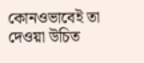কোনওভাবেই তা দেওয়া উচিত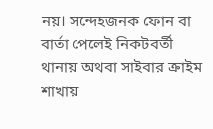নয়। সন্দেহজনক ফোন বা বার্তা পেলেই নিকটবর্তী থানায় অথবা সাইবার ক্রাইম শাখায়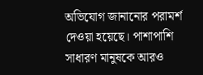অভিযোগ জানানোর পরামর্শ দেওয়া হয়েছে। পাশাপাশি সাধারণ মানুষকে আরও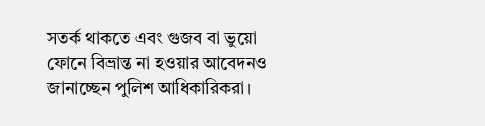সতর্ক থাকতে এবং গুজব বা ভুয়ো ফোনে বিভ্রান্ত না হওয়ার আবেদনও জানাচ্ছেন পুলিশ আধিকারিকরা।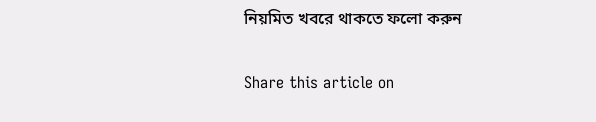নিয়মিত খবরে থাকতে ফলো করুন

Share this article on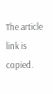The article link is copied.